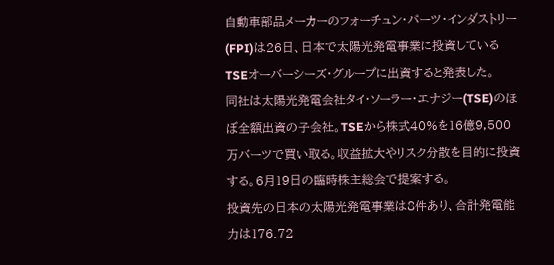自動車部品メーカーのフォーチュン・パーツ・インダストリー(FPI)は26日、日本で太陽光発電事業に投資しているTSEオーバーシーズ・グループに出資すると発表した。
同社は太陽光発電会社タイ・ソーラー・エナジー(TSE)のほぼ全額出資の子会社。TSEから株式40%を16億9,500万バーツで買い取る。収益拡大やリスク分散を目的に投資する。6月19日の臨時株主総会で提案する。
投資先の日本の太陽光発電事業は8件あり、合計発電能力は176.72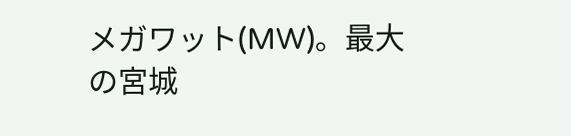メガワット(MW)。最大の宮城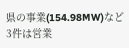県の事業(154.98MW)など3件は営業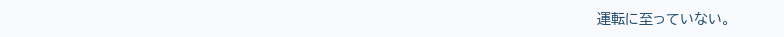運転に至っていない。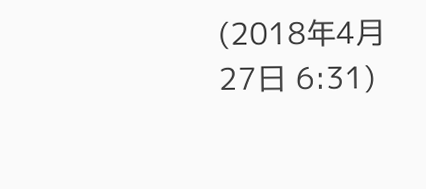(2018年4月27日 6:31)